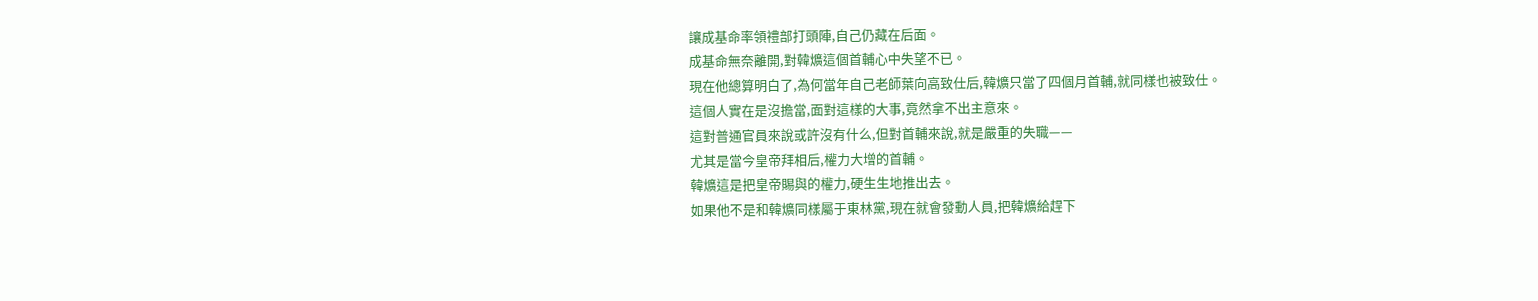讓成基命率領禮部打頭陣,自己仍藏在后面。
成基命無奈離開,對韓爌這個首輔心中失望不已。
現在他總算明白了,為何當年自己老師葉向高致仕后,韓爌只當了四個月首輔,就同樣也被致仕。
這個人實在是沒擔當,面對這樣的大事,竟然拿不出主意來。
這對普通官員來說或許沒有什么,但對首輔來說,就是嚴重的失職——
尤其是當今皇帝拜相后,權力大增的首輔。
韓爌這是把皇帝賜與的權力,硬生生地推出去。
如果他不是和韓爌同樣屬于東林黨,現在就會發動人員,把韓爌給趕下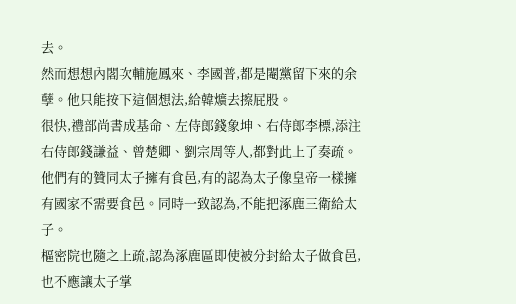去。
然而想想內閣次輔施鳳來、李國普,都是閹黨留下來的余孽。他只能按下這個想法,給韓爌去擦屁股。
很快,禮部尚書成基命、左侍郎錢象坤、右侍郎李標,添注右侍郎錢謙益、曾楚卿、劉宗周等人,都對此上了奏疏。
他們有的贊同太子擁有食邑,有的認為太子像皇帝一樣擁有國家不需要食邑。同時一致認為,不能把涿鹿三衛給太子。
樞密院也隨之上疏,認為涿鹿區即使被分封給太子做食邑,也不應讓太子掌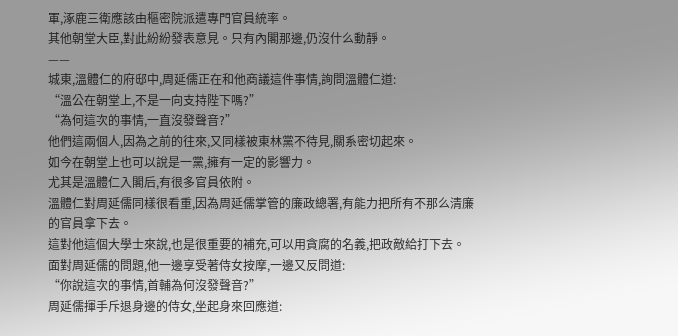軍,涿鹿三衛應該由樞密院派遣專門官員統率。
其他朝堂大臣,對此紛紛發表意見。只有內閣那邊,仍沒什么動靜。
——
城東,溫體仁的府邸中,周延儒正在和他商議這件事情,詢問溫體仁道:
“溫公在朝堂上,不是一向支持陛下嗎?”
“為何這次的事情,一直沒發聲音?”
他們這兩個人,因為之前的往來,又同樣被東林黨不待見,關系密切起來。
如今在朝堂上也可以說是一黨,擁有一定的影響力。
尤其是溫體仁入閣后,有很多官員依附。
溫體仁對周延儒同樣很看重,因為周延儒掌管的廉政總署,有能力把所有不那么清廉的官員拿下去。
這對他這個大學士來說,也是很重要的補充,可以用貪腐的名義,把政敵給打下去。
面對周延儒的問題,他一邊享受著侍女按摩,一邊又反問道:
“你說這次的事情,首輔為何沒發聲音?”
周延儒揮手斥退身邊的侍女,坐起身來回應道: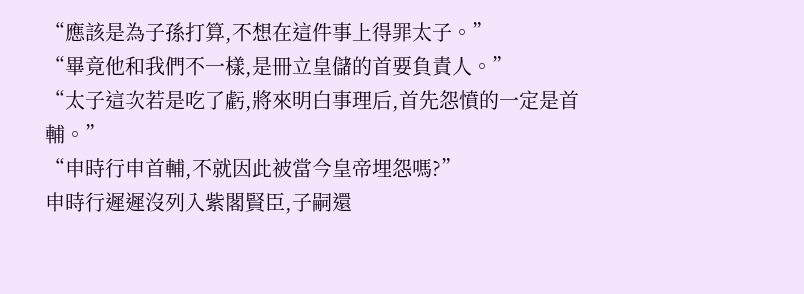“應該是為子孫打算,不想在這件事上得罪太子。”
“畢竟他和我們不一樣,是冊立皇儲的首要負責人。”
“太子這次若是吃了虧,將來明白事理后,首先怨憤的一定是首輔。”
“申時行申首輔,不就因此被當今皇帝埋怨嗎?”
申時行遲遲沒列入紫閣賢臣,子嗣還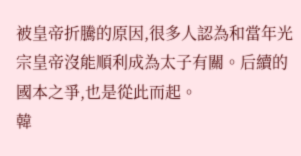被皇帝折騰的原因,很多人認為和當年光宗皇帝沒能順利成為太子有關。后續的國本之爭,也是從此而起。
韓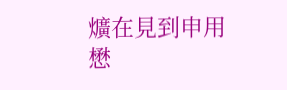爌在見到申用懋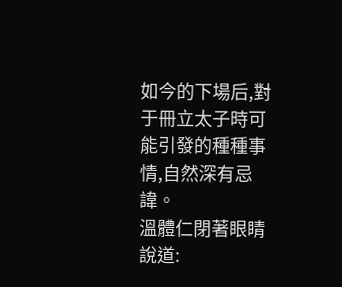如今的下場后,對于冊立太子時可能引發的種種事情,自然深有忌諱。
溫體仁閉著眼睛說道: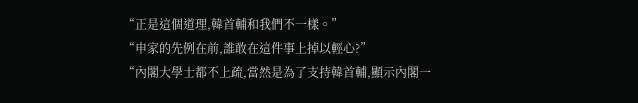“正是這個道理,韓首輔和我們不一樣。”
“申家的先例在前,誰敢在這件事上掉以輕心?”
“內閣大學士都不上疏,當然是為了支持韓首輔,顯示內閣一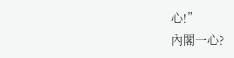心!”
內閣一心?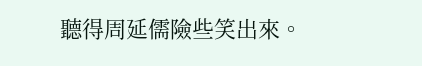聽得周延儒險些笑出來。